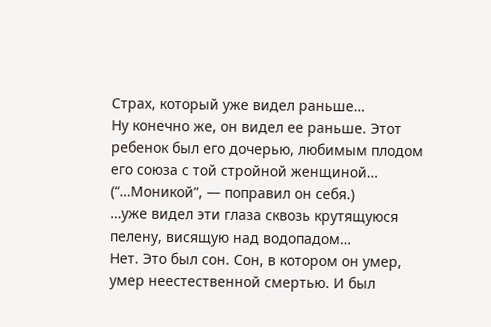Страх, который уже видел раньше…
Ну конечно же, он видел ее раньше. Этот ребенок был его дочерью, любимым плодом его союза с той стройной женщиной…
(“…Моникой”, — поправил он себя.)
…уже видел эти глаза сквозь крутящуюся пелену, висящую над водопадом…
Нет. Это был сон. Сон, в котором он умер, умер неестественной смертью. И был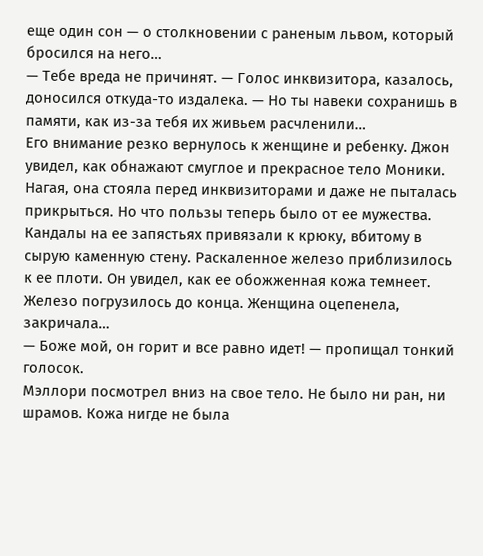еще один сон — о столкновении с раненым львом, который бросился на него…
— Тебе вреда не причинят. — Голос инквизитора, казалось, доносился откуда-то издалека. — Но ты навеки сохранишь в памяти, как из-за тебя их живьем расчленили…
Его внимание резко вернулось к женщине и ребенку. Джон увидел, как обнажают смуглое и прекрасное тело Моники. Нагая, она стояла перед инквизиторами и даже не пыталась прикрыться. Но что пользы теперь было от ее мужества. Кандалы на ее запястьях привязали к крюку, вбитому в сырую каменную стену. Раскаленное железо приблизилось к ее плоти. Он увидел, как ее обожженная кожа темнеет. Железо погрузилось до конца. Женщина оцепенела, закричала…
— Боже мой, он горит и все равно идет! — пропищал тонкий голосок.
Мэллори посмотрел вниз на свое тело. Не было ни ран, ни шрамов. Кожа нигде не была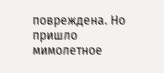повреждена. Но пришло мимолетное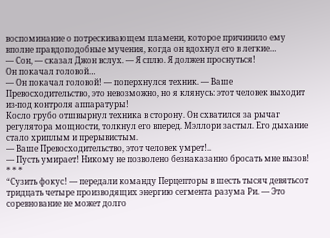воспоминание о потрескивающем пламени, которое причинило ему вполне правдоподобные мучения, когда он вдохнул его в легкие…
— Сон, — сказал Джон вслух. — Я сплю. Я должен проснуться!
Он покачал головой…
— Он покачал головой! — поперхнулся техник. — Ваше Превосходительство, это невозможно, но я клянусь: этот человек выходит из-под контроля аппаратуры!
Косло грубо отшвырнул техника в сторону. Он схватился за рычаг регулятора мощности, толкнул его вперед. Мэллори застыл. Его дыхание стало хриплым и прерывистым.
— Ваше Превосходительство, этот человек умрет!..
— Пусть умирает! Никому не позволено безнаказанно бросать мне вызов!
* * *
“Сузить фокус! — передали команду Перцепторы в шесть тысяч девятьсот тридцать четыре производящих энергию сегмента разума Ри. — Это соревнование не может долго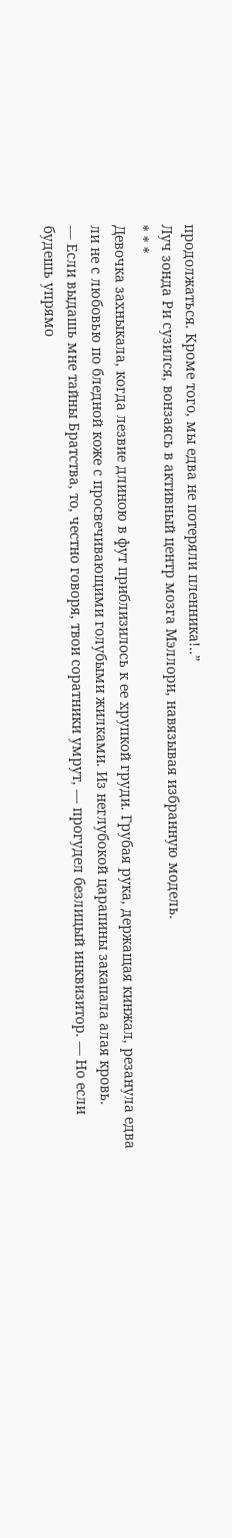продолжаться. Кроме того, мы едва не потеряли пленника!..”
Луч зонда Ри сузился, вонзаясь в активный центр мозга Мэллори, навязывая избранную модель.
* * *
Девочка захныкала, когда лезвие длиною в фут приблизилось к ее хрупкой груди. Грубая рука, держащая кинжал, резанула едва ли не с любовью по бледной коже с просвечивающими голубыми жилками. Из неглубокой царапины закапала алая кровь.
— Если выдашь мне тайны Братства, то, честно говоря, твои соратники умрут, — прогудел безлицый инквизитор. — Но если будешь упрямо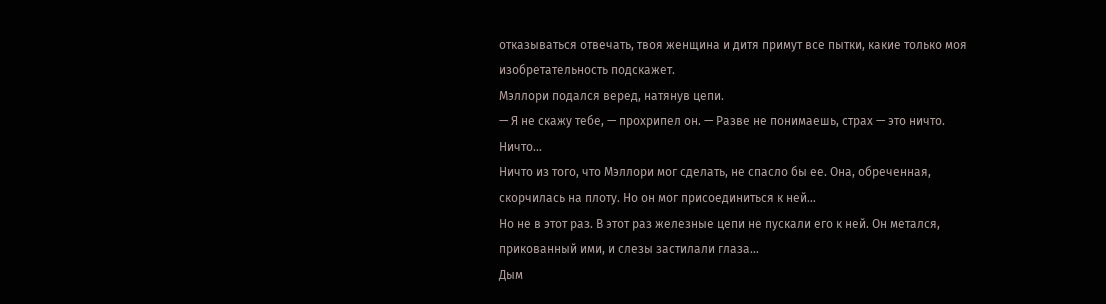отказываться отвечать, твоя женщина и дитя примут все пытки, какие только моя изобретательность подскажет.
Мэллори подался веред, натянув цепи.
— Я не скажу тебе, — прохрипел он. — Разве не понимаешь, страх — это ничто. Ничто…
Ничто из того, что Мэллори мог сделать, не спасло бы ее. Она, обреченная, скорчилась на плоту. Но он мог присоединиться к ней…
Но не в этот раз. В этот раз железные цепи не пускали его к ней. Он метался, прикованный ими, и слезы застилали глаза…
Дым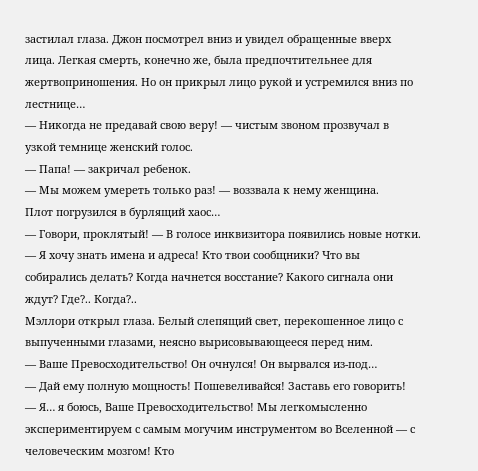застилал глаза. Джон посмотрел вниз и увидел обращенные вверх лица. Легкая смерть, конечно же, была предпочтительнее для жертвоприношения. Но он прикрыл лицо рукой и устремился вниз по лестнице…
— Никогда не предавай свою веру! — чистым звоном прозвучал в узкой темнице женский голос.
— Папа! — закричал ребенок.
— Мы можем умереть только раз! — воззвала к нему женщина.
Плот погрузился в бурлящий хаос…
— Говори, проклятый! — В голосе инквизитора появились новые нотки. — Я хочу знать имена и адреса! Кто твои сообщники? Что вы собирались делать? Когда начнется восстание? Какого сигнала они ждут? Где?.. Когда?..
Мэллори открыл глаза. Белый слепящий свет, перекошенное лицо с выпученными глазами, неясно вырисовывающееся перед ним.
— Ваше Превосходительство! Он очнулся! Он вырвался из-под…
— Дай ему полную мощность! Пошевеливайся! Заставь его говорить!
— Я… я боюсь, Ваше Превосходительство! Мы легкомысленно экспериментируем с самым могучим инструментом во Вселенной — с человеческим мозгом! Кто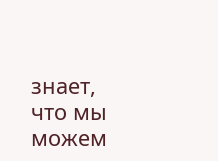знает, что мы можем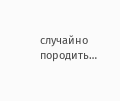случайно породить…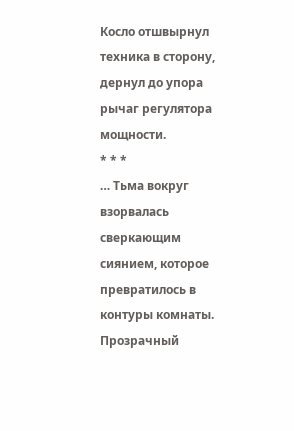Косло отшвырнул техника в сторону, дернул до упора рычаг регулятора мощности.
* * *
… Тьма вокруг взорвалась сверкающим сиянием, которое превратилось в контуры комнаты. Прозрачный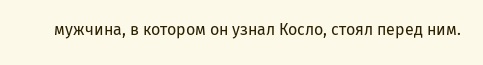мужчина, в котором он узнал Косло, стоял перед ним.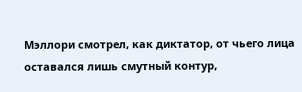Мэллори смотрел, как диктатор, от чьего лица оставался лишь смутный контур,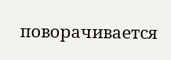поворачивается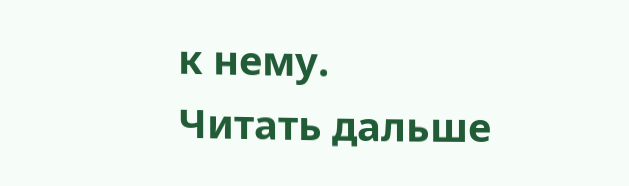к нему.
Читать дальше